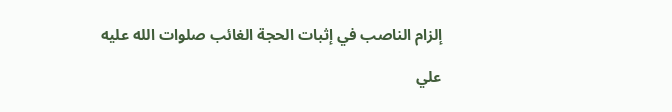إلزام الناصب في إثبات الحجة الغائب صلوات الله عليه

علي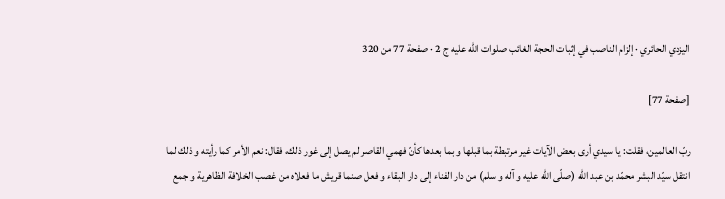اليزدي الحائري · إلزام الناصب في إثبات الحجة الغائب صلوات الله عليه ج 2 · صفحة 77 من 320

[صفحة 77]

ربّ العالمين، فقلت: يا سيدي أرى بعض الآيات غير مرتبطة بما قبلها و بما بعدها كأنّ فهمي القاصر لم يصل إلى غور ذلك، فقال: نعم الأمر كما رأيته و ذلك لما انتقل سيّد البشر محمّد بن عبد اللّه (صلّى اللّه عليه و آله و سلم) من دار الفناء إلى دار البقاء و فعل صنما قريش ما فعلاه من غصب الخلافة الظاهرية و جمع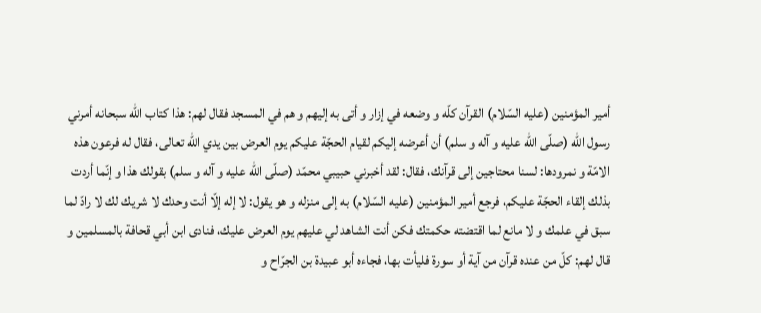أمير المؤمنين (عليه السّلام) القرآن كلّه و وضعه في إزار و أتى به إليهم و هم في المسجد فقال لهم: هذا كتاب اللّه سبحانه أمرني رسول اللّه (صلّى اللّه عليه و آله و سلم) أن أعرضه إليكم لقيام الحجّة عليكم يوم العرض بين يدي اللّه تعالى، فقال له فرعون هذه الامّة و نمرودها: لسنا محتاجين إلى قرآنك، فقال: لقد أخبرني حبيبي محمّد (صلّى اللّه عليه و آله و سلم) بقولك هذا و إنّما أردت بذلك إلقاء الحجّة عليكم، فرجع أمير المؤمنين (عليه السّلام) به إلى منزله و هو يقول: لا إله إلّا أنت وحدك لا شريك لك لا رادّ لما سبق في علمك و لا مانع لما اقتضته حكمتك فكن أنت الشاهد لي عليهم يوم العرض عليك، فنادى ابن أبي قحافة بالمسلمين و قال لهم: كلّ من عنده قرآن من آية أو سورة فليأت بها، فجاءه أبو عبيدة بن الجرّاح و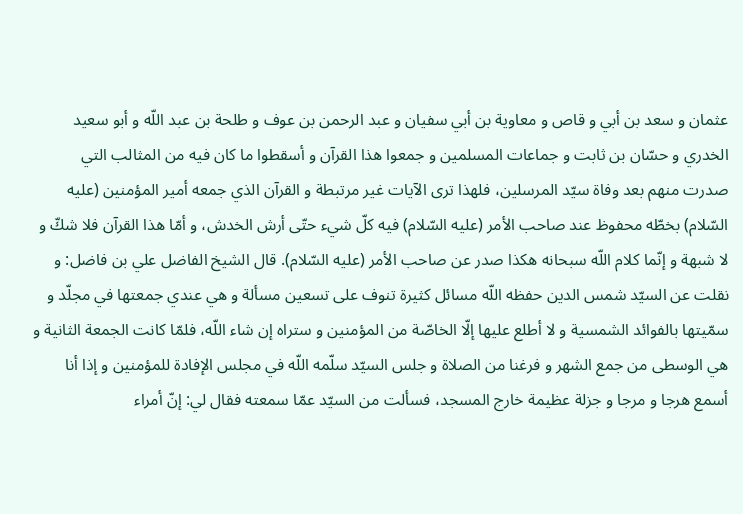عثمان و سعد بن أبي و قاص و معاوية بن أبي سفيان و عبد الرحمن بن عوف و طلحة بن عبد اللّه و أبو سعيد الخدري و حسّان بن ثابت و جماعات المسلمين و جمعوا هذا القرآن و أسقطوا ما كان فيه من المثالب التي صدرت منهم بعد وفاة سيّد المرسلين، فلهذا ترى الآيات غير مرتبطة و القرآن الذي جمعه أمير المؤمنين (عليه السّلام) بخطّه محفوظ عند صاحب الأمر (عليه السّلام) فيه كلّ شيء حتّى أرش الخدش، و أمّا هذا القرآن فلا شكّ و لا شبهة و إنّما كلام اللّه سبحانه هكذا صدر عن صاحب الأمر (عليه السّلام). قال الشيخ الفاضل علي بن فاضل: و نقلت عن السيّد شمس الدين حفظه اللّه مسائل كثيرة تنوف على تسعين مسألة و هي عندي جمعتها في مجلّد و سمّيتها بالفوائد الشمسية و لا أطلع عليها إلّا الخاصّة من المؤمنين و ستراه إن شاء اللّه، فلمّا كانت الجمعة الثانية و هي الوسطى من جمع الشهر و فرغنا من الصلاة و جلس السيّد سلّمه اللّه في مجلس الإفادة للمؤمنين و إذا أنا أسمع هرجا و مرجا و جزلة عظيمة خارج المسجد، فسألت من السيّد عمّا سمعته فقال لي: إنّ أمراء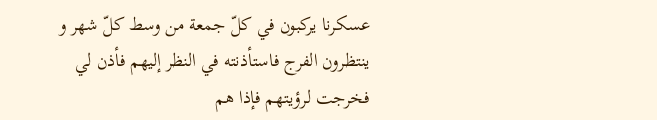عسكرنا يركبون في كلّ جمعة من وسط كلّ شهر و ينتظرون الفرج فاستأذنته في النظر إليهم فأذن لي فخرجت لرؤيتهم فإذا هم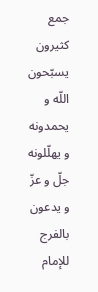جمع كثيرون يسبّحون اللّه و يحمدونه و يهلّلونه جلّ و عزّ و يدعون بالفرج للإمام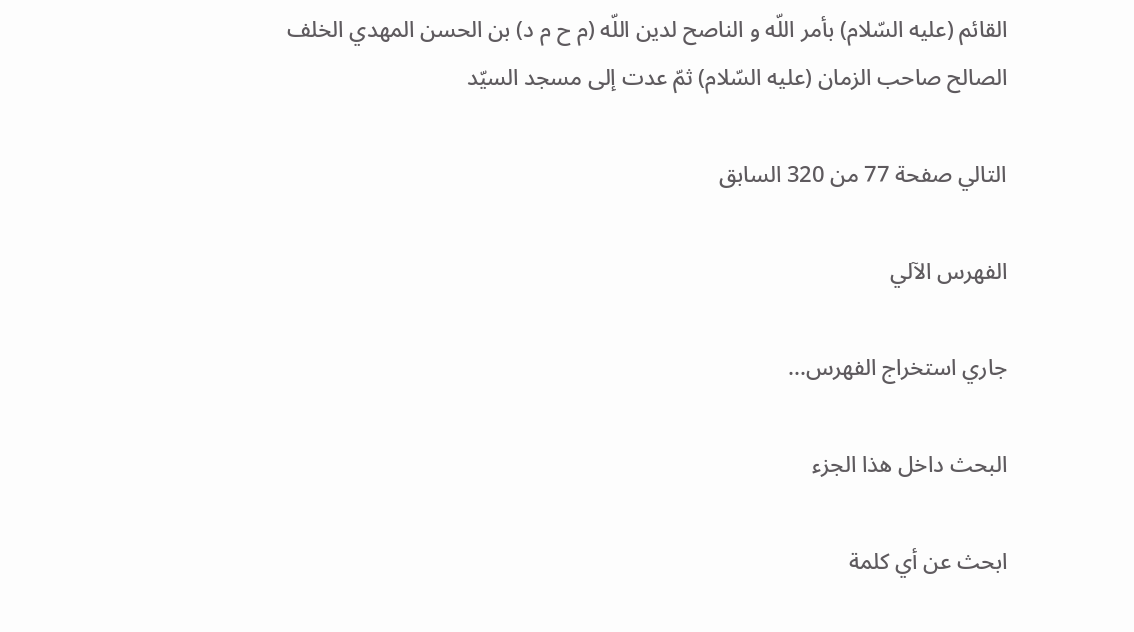القائم (عليه السّلام) بأمر اللّه و الناصح لدين اللّه (م ح م د) بن الحسن المهدي الخلف الصالح صاحب الزمان (عليه السّلام) ثمّ عدت إلى مسجد السيّد

التالي صفحة 77 من 320 السابق

الفهرس الآلي

جاري استخراج الفهرس...

البحث داخل هذا الجزء

ابحث عن أي كلمة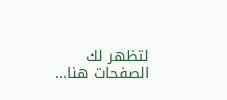لتظهر لك الصفحات هنا...